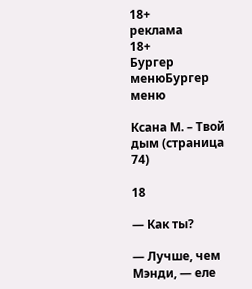18+
реклама
18+
Бургер менюБургер меню

Ксана М. – Твой дым (страница 74)

18

— Как ты?

— Лучше, чем Мэнди, ― еле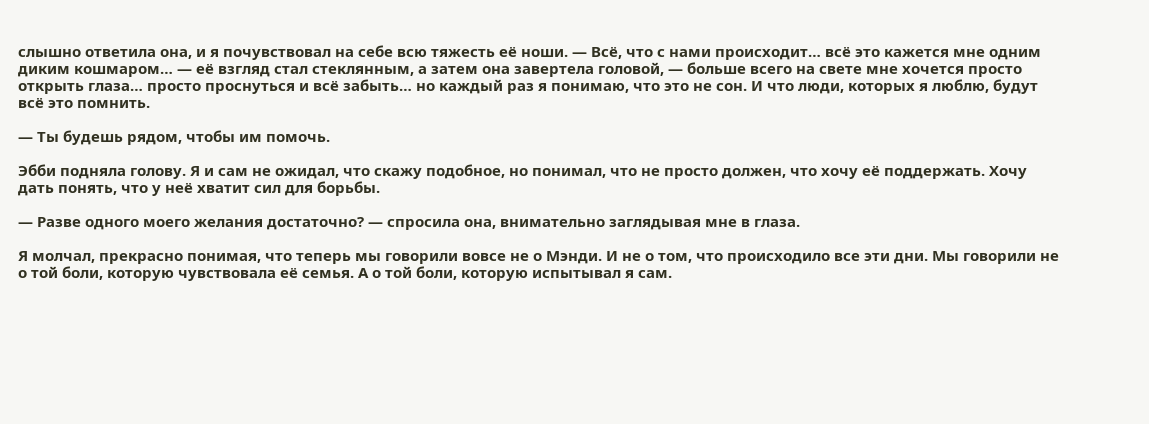слышно ответила она, и я почувствовал на себе всю тяжесть её ноши. ― Всё, что с нами происходит… всё это кажется мне одним диким кошмаром… ― её взгляд стал стеклянным, а затем она завертела головой, ― больше всего на свете мне хочется просто открыть глаза… просто проснуться и всё забыть… но каждый раз я понимаю, что это не сон. И что люди, которых я люблю, будут всё это помнить.

— Ты будешь рядом, чтобы им помочь.

Эбби подняла голову. Я и сам не ожидал, что скажу подобное, но понимал, что не просто должен, что хочу её поддержать. Хочу дать понять, что у неё хватит сил для борьбы.

— Разве одного моего желания достаточно? ― спросила она, внимательно заглядывая мне в глаза.

Я молчал, прекрасно понимая, что теперь мы говорили вовсе не о Мэнди. И не о том, что происходило все эти дни. Мы говорили не о той боли, которую чувствовала её семья. А о той боли, которую испытывал я сам.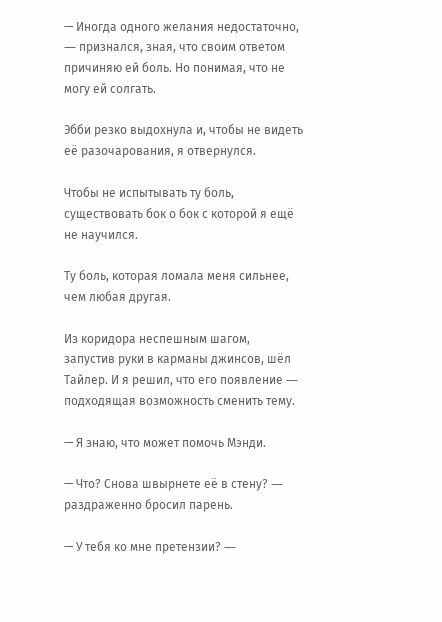— Иногда одного желания недостаточно, ― признался, зная, что своим ответом причиняю ей боль. Но понимая, что не могу ей солгать.

Эбби резко выдохнула и, чтобы не видеть её разочарования, я отвернулся.

Чтобы не испытывать ту боль, существовать бок о бок с которой я ещё не научился.

Ту боль, которая ломала меня сильнее, чем любая другая.

Из коридора неспешным шагом, запустив руки в карманы джинсов, шёл Тайлер. И я решил, что его появление ― подходящая возможность сменить тему.

— Я знаю, что может помочь Мэнди.

— Что? Снова швырнете её в стену? ― раздраженно бросил парень.

— У тебя ко мне претензии? ―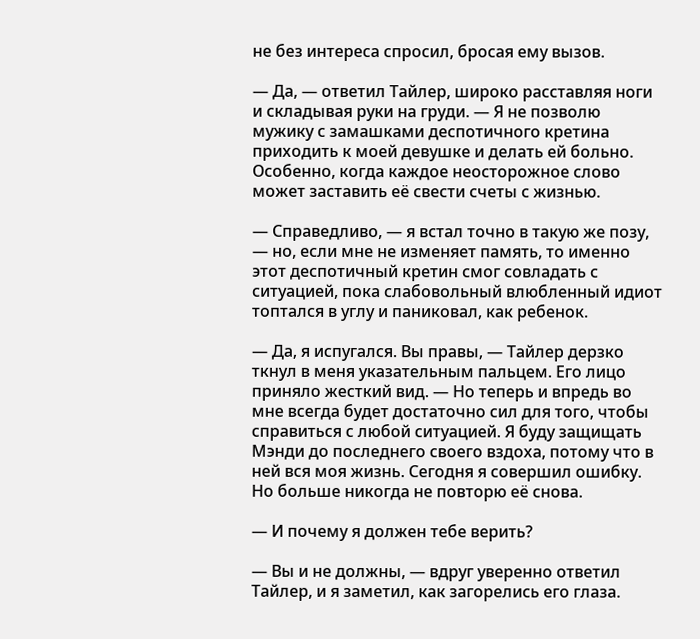не без интереса спросил, бросая ему вызов.

— Да, ― ответил Тайлер, широко расставляя ноги и складывая руки на груди. ― Я не позволю мужику с замашками деспотичного кретина приходить к моей девушке и делать ей больно. Особенно, когда каждое неосторожное слово может заставить её свести счеты с жизнью.

— Справедливо, ― я встал точно в такую же позу, ― но, если мне не изменяет память, то именно этот деспотичный кретин смог совладать с ситуацией, пока слабовольный влюбленный идиот топтался в углу и паниковал, как ребенок.

— Да, я испугался. Вы правы, ― Тайлер дерзко ткнул в меня указательным пальцем. Его лицо приняло жесткий вид. ― Но теперь и впредь во мне всегда будет достаточно сил для того, чтобы справиться с любой ситуацией. Я буду защищать Мэнди до последнего своего вздоха, потому что в ней вся моя жизнь. Сегодня я совершил ошибку. Но больше никогда не повторю её снова.

— И почему я должен тебе верить?

— Вы и не должны, ― вдруг уверенно ответил Тайлер, и я заметил, как загорелись его глаза.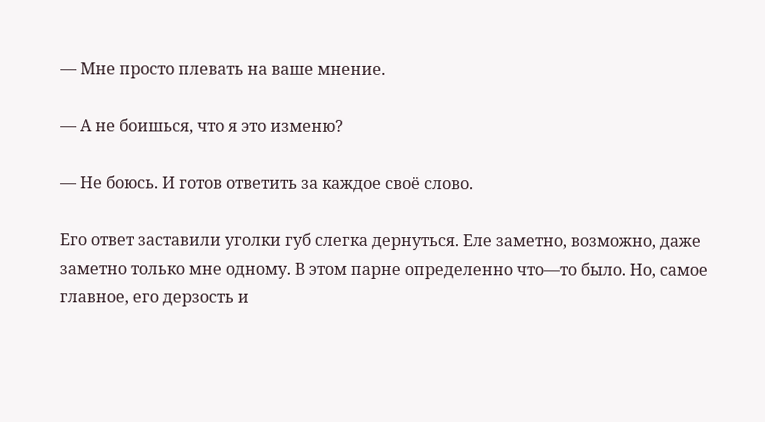― Мне просто плевать на ваше мнение.

— А не боишься, что я это изменю?

— Не боюсь. И готов ответить за каждое своё слово.

Его ответ заставили уголки губ слегка дернуться. Еле заметно, возможно, даже заметно только мне одному. В этом парне определенно что―то было. Но, самое главное, его дерзость и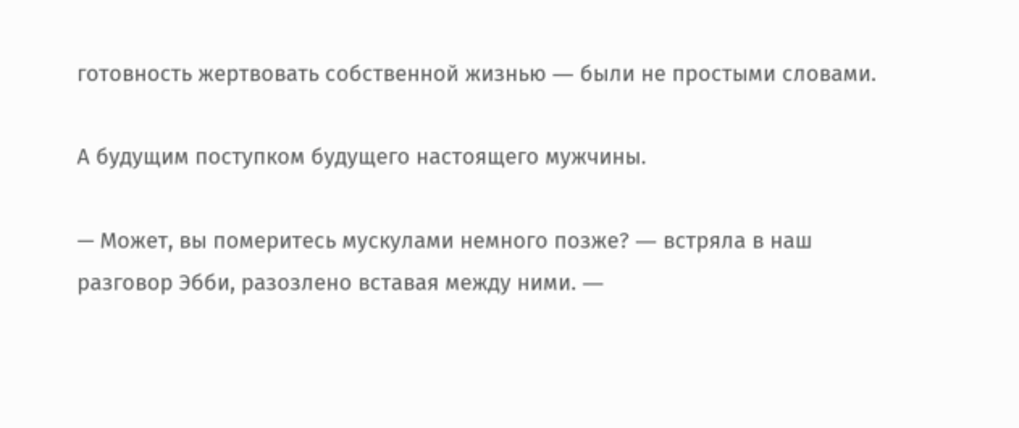готовность жертвовать собственной жизнью ― были не простыми словами.

А будущим поступком будущего настоящего мужчины.

— Может, вы померитесь мускулами немного позже? ― встряла в наш разговор Эбби, разозлено вставая между ними. ―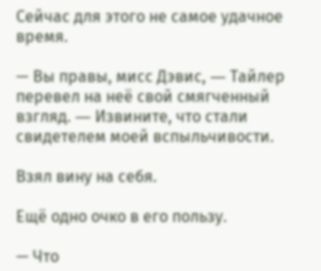Сейчас для этого не самое удачное время.

— Вы правы, мисс Дэвис, ― Тайлер перевел на неё свой смягченный взгляд. ― Извините, что стали свидетелем моей вспыльчивости.

Взял вину на себя.

Ещё одно очко в его пользу.

— Что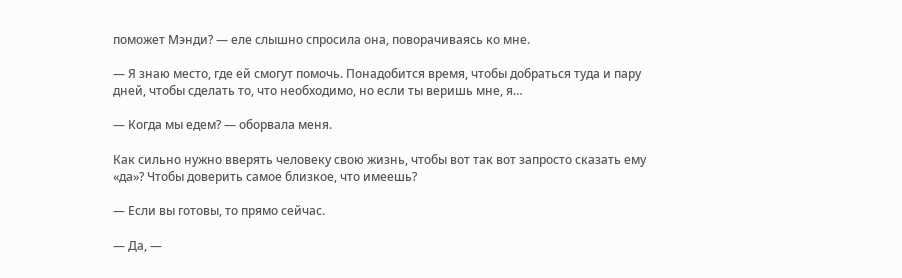поможет Мэнди? ― еле слышно спросила она, поворачиваясь ко мне.

— Я знаю место, где ей смогут помочь. Понадобится время, чтобы добраться туда и пару дней, чтобы сделать то, что необходимо, но если ты веришь мне, я…

— Когда мы едем? ― оборвала меня.

Как сильно нужно вверять человеку свою жизнь, чтобы вот так вот запросто сказать ему «да»? Чтобы доверить самое близкое, что имеешь?

— Если вы готовы, то прямо сейчас.

— Да, ―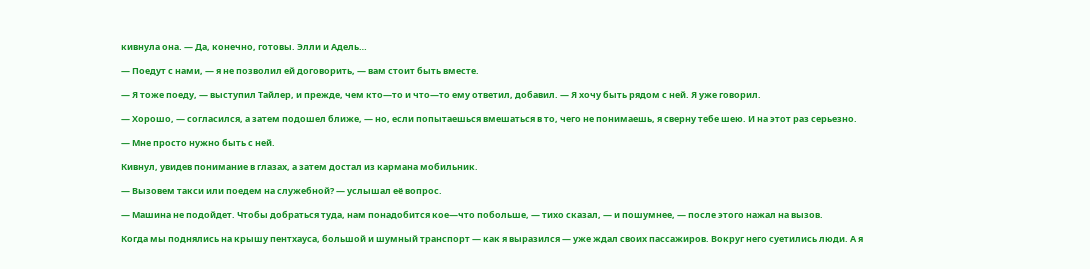кивнула она. ― Да, конечно, готовы. Элли и Адель…

— Поедут с нами, ― я не позволил ей договорить, ― вам стоит быть вместе.

— Я тоже поеду, ― выступил Тайлер, и прежде, чем кто―то и что―то ему ответил, добавил. ― Я хочу быть рядом с ней. Я уже говорил.

— Хорошо, ― согласился, а затем подошел ближе, ― но, если попытаешься вмешаться в то, чего не понимаешь, я сверну тебе шею. И на этот раз серьезно.

— Мне просто нужно быть с ней.

Кивнул, увидев понимание в глазах, а затем достал из кармана мобильник.

— Вызовем такси или поедем на служебной? ― услышал её вопрос.

— Машина не подойдет. Чтобы добраться туда, нам понадобится кое―что побольше, ― тихо сказал, ― и пошумнее, ― после этого нажал на вызов.

Когда мы поднялись на крышу пентхауса, большой и шумный транспорт ― как я выразился ― уже ждал своих пассажиров. Вокруг него суетились люди. А я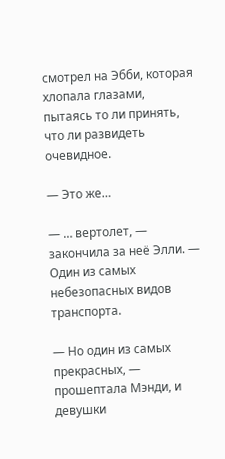смотрел на Эбби, которая хлопала глазами, пытаясь то ли принять, что ли развидеть очевидное.

— Это же…

— … вертолет, ― закончила за неё Элли. ― Один из самых небезопасных видов транспорта.

— Но один из самых прекрасных, ― прошептала Мэнди, и девушки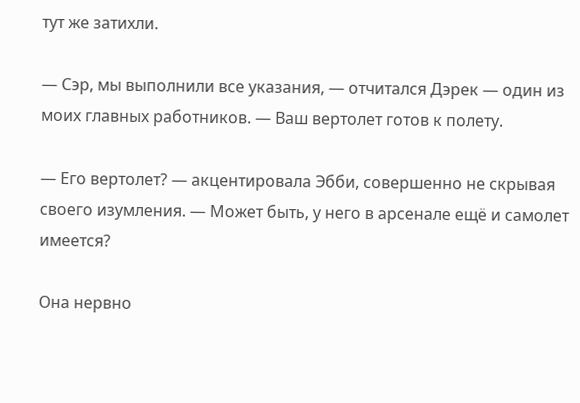тут же затихли.

— Сэр, мы выполнили все указания, ― отчитался Дэрек ― один из моих главных работников. ― Ваш вертолет готов к полету.

— Его вертолет? ― акцентировала Эбби, совершенно не скрывая своего изумления. ― Может быть, у него в арсенале ещё и самолет имеется?

Она нервно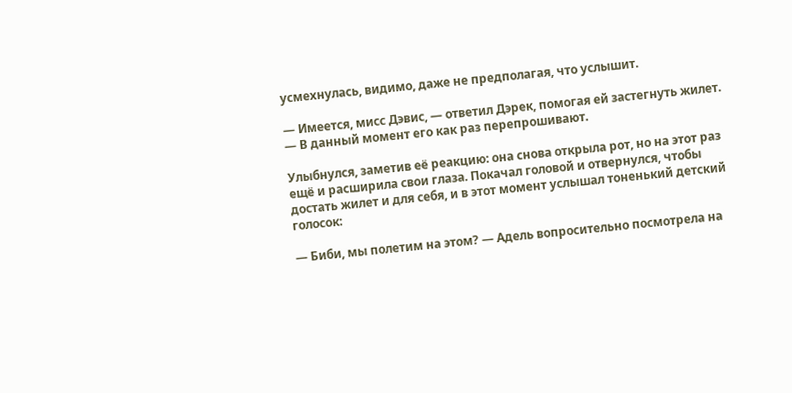усмехнулась, видимо, даже не предполагая, что услышит.

— Имеется, мисс Дэвис, ― ответил Дэрек, помогая ей застегнуть жилет. ― В данный момент его как раз перепрошивают.

Улыбнулся, заметив её реакцию: она снова открыла рот, но на этот раз ещё и расширила свои глаза. Покачал головой и отвернулся, чтобы достать жилет и для себя, и в этот момент услышал тоненький детский голосок:

— Биби, мы полетим на этом? ― Адель вопросительно посмотрела на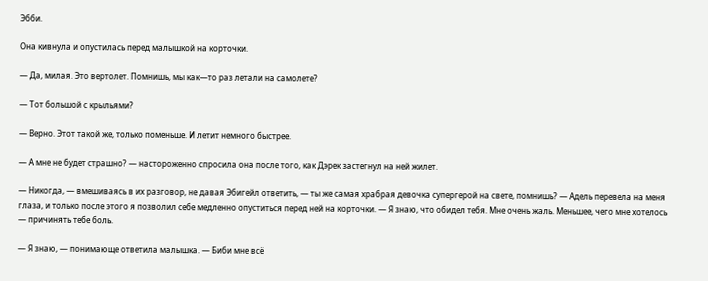Эбби.

Она кивнула и опустилась перед малышкой на корточки.

— Да, милая. Это вертолет. Помнишь, мы как―то раз летали на самолете?

— Тот большой с крыльями?

— Верно. Этот такой же, только поменьше. И летит немного быстрее.

— А мне не будет страшно? ― настороженно спросила она после того, как Дэрек застегнул на ней жилет.

— Никогда, ― вмешиваясь в их разговор, не давая Эбигейл ответить, ― ты же самая храбрая девочка супергерой на свете, помнишь? ― Адель перевела на меня глаза, и только после этого я позволил себе медленно опуститься перед ней на корточки. ― Я знаю, что обидел тебя. Мне очень жаль. Меньшее, чего мне хотелось ― причинять тебе боль.

— Я знаю, ― понимающе ответила малышка. ― Биби мне всё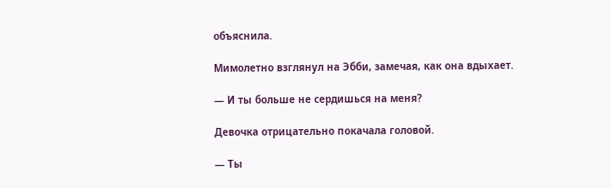объяснила.

Мимолетно взглянул на Эбби, замечая, как она вдыхает.

— И ты больше не сердишься на меня?

Девочка отрицательно покачала головой.

— Ты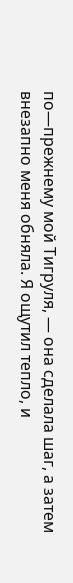по―прежнему мой Тигруля, ― она сделала шаг, а затем внезапно меня обняла. Я ощутил тепло, и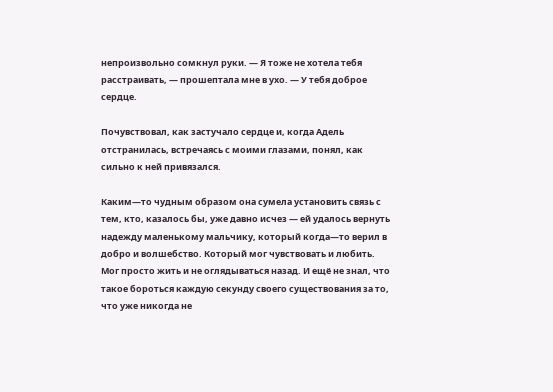непроизвольно сомкнул руки. ― Я тоже не хотела тебя расстраивать, ― прошептала мне в ухо. ― У тебя доброе сердце.

Почувствовал, как застучало сердце и, когда Адель отстранилась, встречаясь с моими глазами, понял, как сильно к ней привязался.

Каким―то чудным образом она сумела установить связь с тем, кто, казалось бы, уже давно исчез ― ей удалось вернуть надежду маленькому мальчику, который когда―то верил в добро и волшебство. Который мог чувствовать и любить. Мог просто жить и не оглядываться назад. И ещё не знал, что такое бороться каждую секунду своего существования за то, что уже никогда не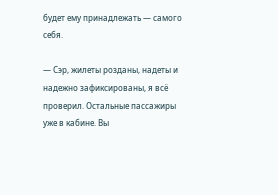будет ему принадлежать ― самого себя.

— Сэр, жилеты розданы, надеты и надежно зафиксированы, я всё проверил. Остальные пассажиры уже в кабине. Вы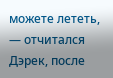можете лететь, ― отчитался Дэрек, после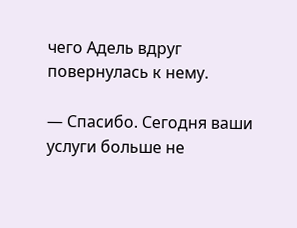чего Адель вдруг повернулась к нему.

— Спасибо. Сегодня ваши услуги больше не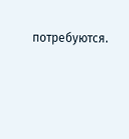потребуются.